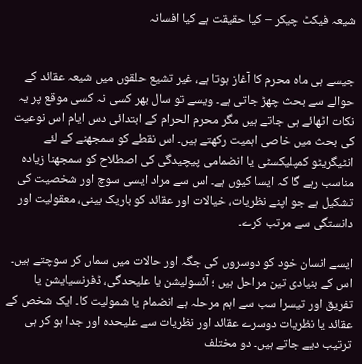شیعہ فیکٹ چیکر – کیا حقیقت ہے کیا افسانہ


جیسے ہی ماہ محرم کا آغاز ہوتا ہے، غیر تشیع حلقوں میں شیعہ عقائد کے حوالے سے بحث چھڑ جاتی ہے۔ ویسے تو سال بھر کسی نہ کسی موقع پر یہ نکات اٹھائے ہی جاتے ہیں مگر محرم الحرام کے ابتدائی دس ایام اس نوعیت کی بحث میں خاصی اہمیت رکھتے ہیں۔ اس نقطے کو سمجھنے کے لئے انٹیگریٹو کمپلیکسٹی یا انضمامی پیچیدگی کی اصطلاح کو سمجھنا زیادہ مناسب رہے گا کہ ایسا کیوں ہے۔ اس سے مراد ایسی سوچ اور شخصیت کی تشکیل ہے جو اپنے نظریات، خیالات اور عقائد کو باریک بینی، معقولیت اور دانستگی سے مرتب کرے۔

ایسے انسان خود کو دوسروں کی جگہ اور حالات میں سماں کر سوچتے ہیں۔ اس کے بنیادی تین مراحل ہیں ؛ آئسولیشن یا علیحدگی، ڈفرنسیایشن یا تفریق اور تیسرا سب سے اہم مرحلہ ہے انضمام یا شمولیت کا۔ ایک شخص کے عقائد یا نظریات دوسرے عقائد اور نظریات سے علیحدہ اور جدا ہو کر ہی ترتیب دیے جاتے ہیں۔ دو مختلف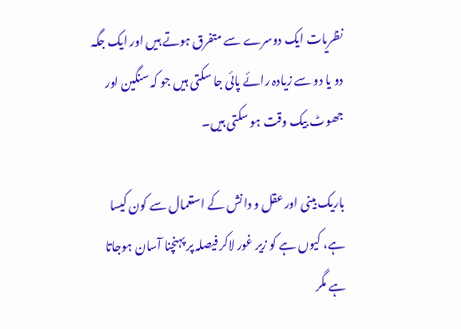نظریات ایک دوسرے سے متفرق ہوتے ہیں اور ایک جگہ دو یا دو سے زیادہ رائے پائی جا سکتی ہیں جو کہ سنگین اور جھوٹ بیک وقت ہو سکتی ہیں۔

باریک بینی اور عقل و دانش کے استعمال سے کون کیسا ہے، کیوں ہے کو زیر غور لاکر فیصلہ پر پہنچنا آسان ہوجاتا ہے مگر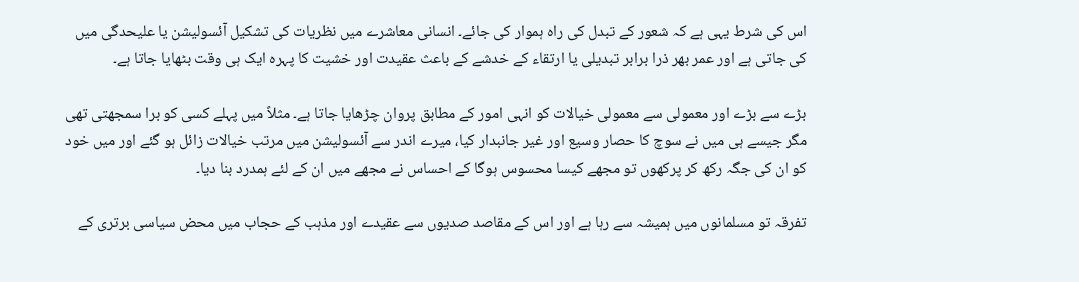اس کی شرط یہی ہے کہ شعور کے تبدل کی راہ ہموار کی جائے۔ انسانی معاشرے میں نظریات کی تشکیل آئسولیشن یا علیحدگی میں کی جاتی ہے اور عمر بھر ذرا برابر تبدیلی یا ارتقاء کے خدشے کے باعث عقیدت اور خشیت کا پہرہ ایک ہی وقت بٹھایا جاتا ہے۔

بڑے سے بڑے اور معمولی سے معمولی خیالات کو انہی امور کے مطابق پروان چڑھایا جاتا ہے۔ مثلاً میں پہلے کسی کو برا سمجھتی تھی مگر جیسے ہی میں نے سوچ کا حصار وسیع اور غیر جانبدار کیا، میرے اندر سے آئسولیشن میں مرتب خیالات زائل ہو گئے اور میں خود کو ان کی جگہ رکھ کر پرکھوں تو مجھے کیسا محسوس ہوگا کے احساس نے مجھے میں ان کے لئے ہمدرد بنا دیا۔

تفرقہ تو مسلمانوں میں ہمیشہ سے رہا ہے اور اس کے مقاصد صدیوں سے عقیدے اور مذہب کے حجاب میں محض سیاسی برتری کے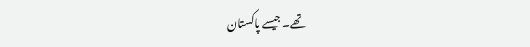تھے۔ جیسے پاکستان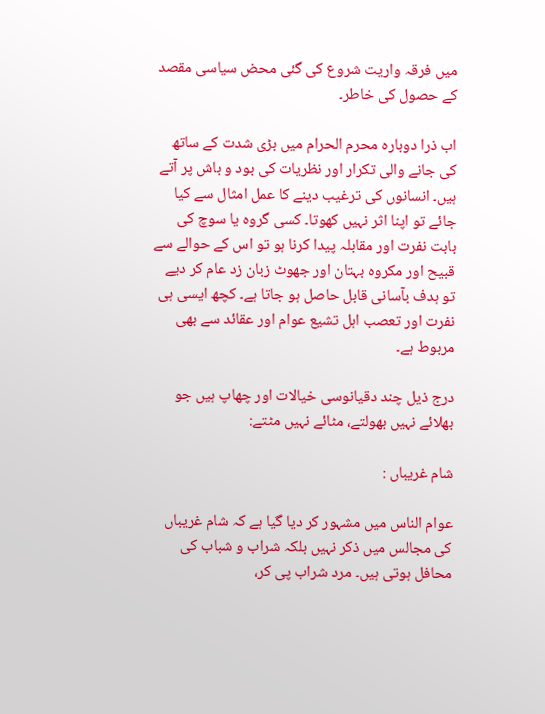میں فرقہ واریت شروع کی گئی محض سیاسی مقصد کے حصول کی خاطر۔

اب ذرا دوبارہ محرم الحرام میں بڑی شدت کے ساتھ کی جانے والی تکرار اور نظریات کی بود و باش پر آتے ہیں۔ انسانوں کی ترغیب دینے کا عمل امثال سے کیا جائے تو اپنا اثر نہیں کھوتا۔ کسی گروہ یا سوچ کی بابت نفرت اور مقابلہ پیدا کرنا ہو تو اس کے حوالے سے قبیح اور مکروہ بہتان اور جھوٹ زبان زد عام کر دیے تو ہدف بآسانی قابل حاصل ہو جاتا ہے۔ کچھ ایسی ہی نفرت اور تعصب اہل تشیع عوام اور عقائد سے بھی مربوط ہے۔

درج ذیل چند دقیانوسی خیالات اور چھاپ ہیں جو بھلائے نہیں بھولتے، مٹائے نہیں مٹتے:

شام غریباں :

عوام الناس میں مشہور کر دیا گیا ہے کہ شام غریباں کی مجالس میں ذکر نہیں بلکہ شراب و شباب کی محافل ہوتی ہیں۔ مرد شراب پی کر،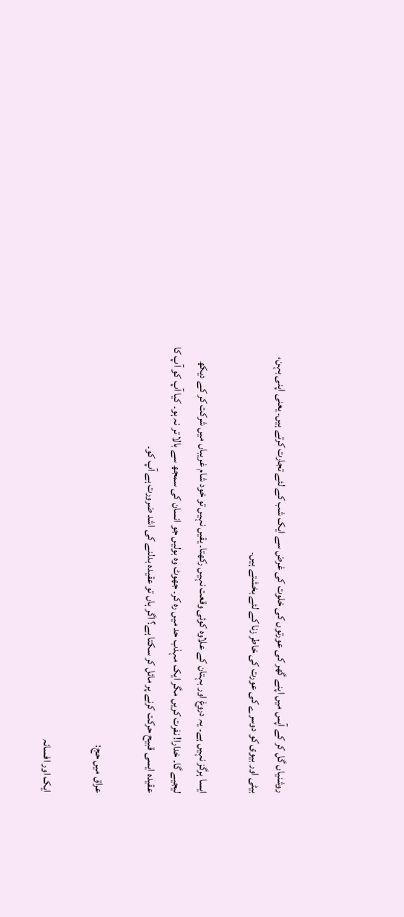روشنیاں گل کر کے آپس میں اپنے گھر کی عورتوں کی خلوت کی غرض سے ایک شب کے لئے تجارت کرتے ہیں۔ یعنی اپنی بہن، بیٹی اور بیوی کو دوسرے کی عورت کی خاطر زنا کے لئے بخشتے ہیں۔

ایسا ہرگز نہیں ہے۔ یہ دروغ اور بہتان کے علاوہ کوئی وقعت نہیں رکھتا۔ یقیں نہیں تو خود شام غریباں میں شرکت کر کے دیکھ لیجیے گا۔ خدارا! نفرت کریں مگر ایک مہذب حد میں رہ کر۔ جھوٹ وہ بولیں جو انسان کی سمجھ سے بالا تر نہ ہو۔ کیا آپ کو آپ کا عقیدہ ایسی قبیح حرکت کرنے پر مائل کر سکتا ہے؟ اگر ہاں تو عقیدہ بدلنے کی اشد ضرورت ہے آپ کو۔

عراق میں حج:

ایک اور افسانہ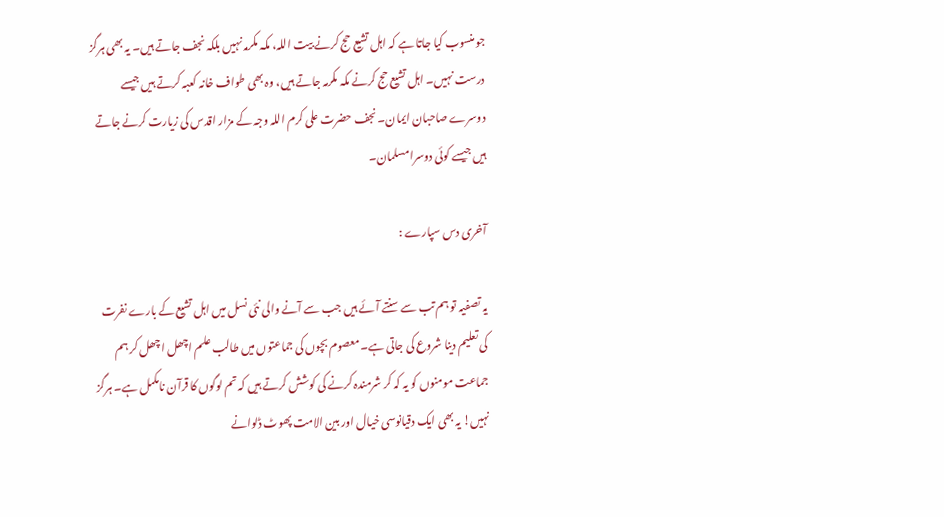جو منسوب کیا جاتا ہے کہ اہل تشیع حج کرنے بیت اللہ، مکہ مکرمہ نہیں بلکہ نجف جاتے ہیں۔ یہ بھی ہرگز درست نہیں۔ اہل تشیع حج کرنے مکہ مکرمہ جاتے ہیں، وہ بھی طواف خانہ کعبہ کرتے ہیں جیسے دوسرے صاحبان ایمان۔ نجف حضرت علی کرم اللہ وجہ کے مزار اقدس کی زیارت کرنے جاتے ہیں جیسے کوئی دوسرا مسلمان۔

آخری دس سپارے :

یہ تصفیہ تو ہم تب سے سنتے آئے ہیں جب سے آنے والی نئی نسل میں اہل تشیع کے بارے نفرت کی تعلیم دینا شروع کی جاتی ہے۔ معصوم بچوں کی جماعتوں میں طالب علم اچھل اچھل کر ہم جماعت مومنوں کو یہ کہ کر شرمندہ کرنے کی کوشش کرتے ہیں کہ تم لوگوں کا قرآن نامکمل ہے۔ ہرگز نہیں! یہ بھی ایک دقیانوسی خیال اور بین الامت پھوٹ ڈلوانے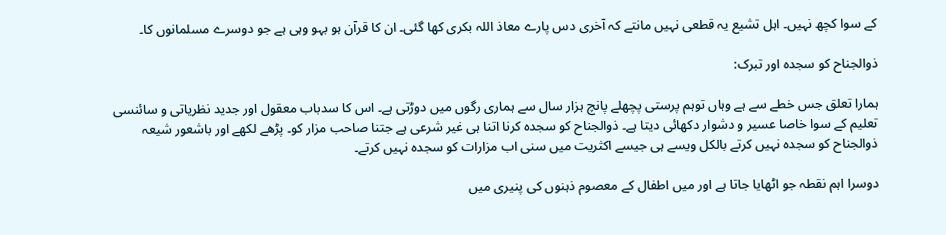کے سوا کچھ نہیں۔ اہل تشیع یہ قطعی نہیں مانتے کہ آخری دس پارے معاذ اللہ بکری کھا گئی۔ ان کا قرآن ہو بہو وہی ہے جو دوسرے مسلمانوں کا۔

ذوالجناح کو سجدہ اور تبرک:

ہمارا تعلق جس خطے سے ہے وہاں توہم پرستی پچھلے پانچ ہزار سال سے ہماری رگوں میں دوڑتی ہے۔ اس کا سدباب معقول اور جدید نظریاتی و سائنسی تعلیم کے سوا خاصا عسیر و دشوار دکھائی دیتا ہے۔ ذوالجناح کو سجدہ کرنا اتنا ہی غیر شرعی ہے جتنا صاحب مزار کو۔ پڑھے لکھے اور باشعور شیعہ ذوالجناح کو سجدہ نہیں کرتے بالکل ویسے ہی جیسے اکثریت میں سنی اب مزارات کو سجدہ نہیں کرتے۔

دوسرا اہم نقطہ جو اٹھایا جاتا ہے اور میں اطفال کے معصوم ذہنوں کی پنیری میں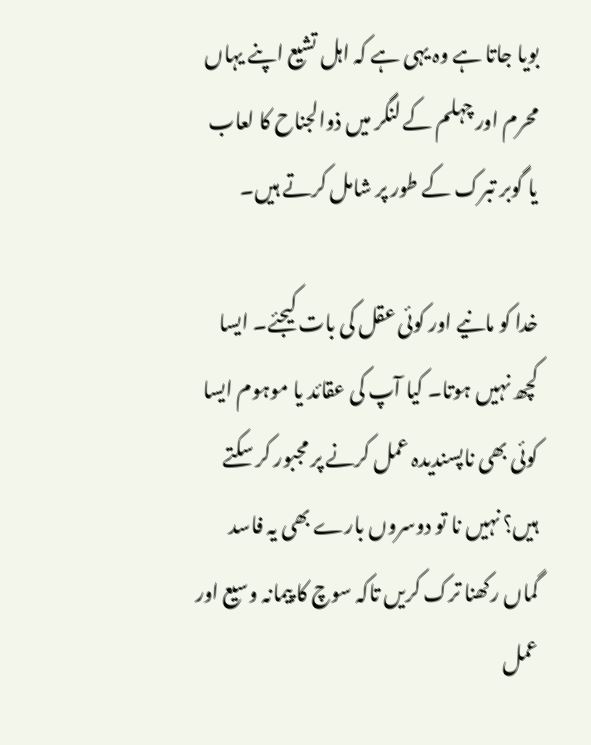بویا جاتا ہے وہ یہی ہے کہ اہل تشیع اپنے یہاں محرم اور چہلم کے لنگر میں ذوالجناح کا لعاب یا گوبر تبرک کے طور پر شامل کرتے ہیں۔

خدا کو مانیے اور کوئی عقل کی بات کیجئے۔ ایسا کچھ نہیں ہوتا۔ کیا آپ کی عقائد یا موہوم ایسا کوئی بھی ناپسندیدہ عمل کرنے پر مجبور کر سکتے ہیں؟ نہیں نا تو دوسروں بارے بھی یہ فاسد گماں رکھنا ترک کریں تاکہ سوچ کا پیمانہ وسیع اور عمل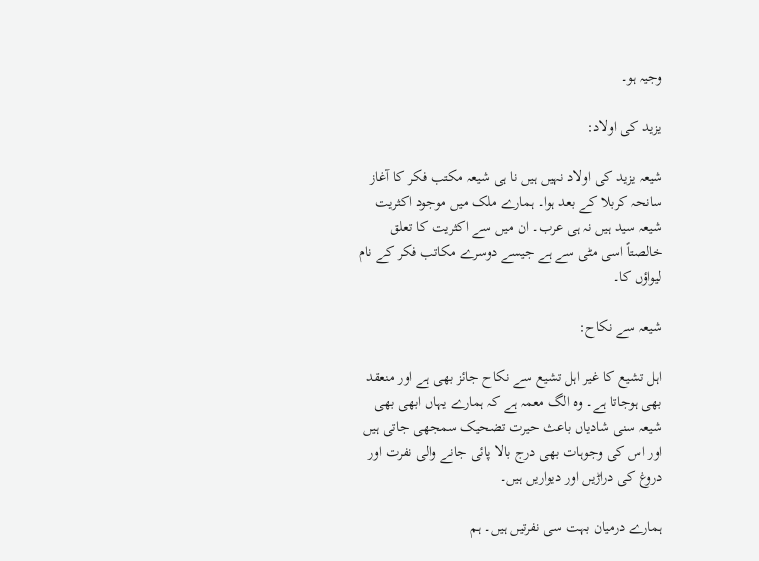وجیہ ہو۔

یزید کی اولاد:

شیعہ یزید کی اولاد نہیں ہیں نا ہی شیعہ مکتب فکر کا آغاز سانحہ کربلا کے بعد ہوا۔ ہمارے ملک میں موجود اکثریت شیعہ سید ہیں نہ ہی عرب۔ ان میں سے اکثریت کا تعلق خالصتاً اسی مٹی سے ہے جیسے دوسرے مکاتب فکر کے نام لیواؤں کا۔

شیعہ سے نکاح:

اہل تشیع کا غیر اہل تشیع سے نکاح جائز بھی ہے اور منعقد بھی ہوجاتا ہے۔ وہ الگ معمہ ہے کہ ہمارے یہاں ابھی بھی شیعہ سنی شادیاں باعث حیرت تضحیک سمجھی جاتی ہیں اور اس کی وجوہات بھی درج بالا پائی جانے والی نفرت اور دروغ کی دراڑیں اور دیواریں ہیں۔

ہمارے درمیان بہت سی نفرتیں ہیں۔ ہم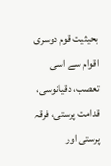بحیثیت قوم دوسری اقوام سے اسی تعصب، دقیانوسی، قدامت پرستی، فرقہ پرستی اور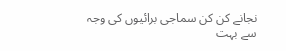نجانے کن کن سماجی برائیوں کی وجہ سے بہت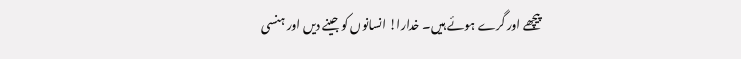پیچھے اور گرے ہوئے ہیں۔ خدارا! انسانوں کو جینے دیں اور ہنسی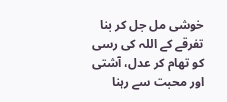خوشی مل جل کر بنا تفرقے کے اللہ کی رسی کو تھام کر عدل، آشتی اور محبت سے رہنا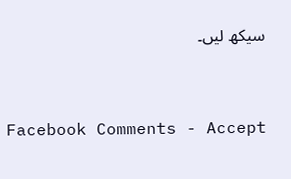سیکھ لیں۔


Facebook Comments - Accept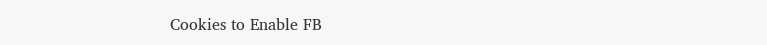Cookies to Enable FB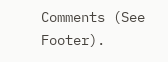Comments (See Footer).